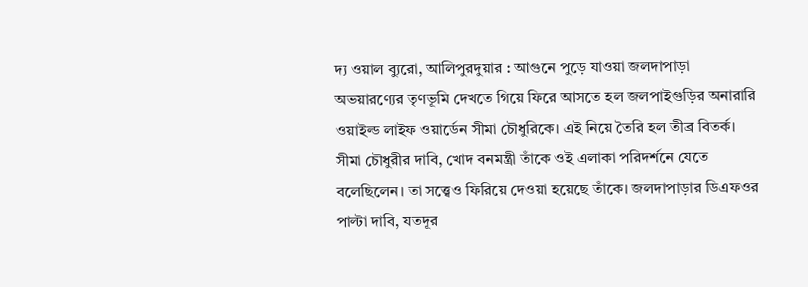দ্য ওয়াল ব্যুরো, আলিপুরদুয়ার : আগুনে পুড়ে যাওয়া জলদাপাড়া অভয়ারণ্যের তৃণভূমি দেখতে গিয়ে ফিরে আসতে হল জলপাইগুড়ির অনারারি ওয়াইল্ড লাইফ ওয়ার্ডেন সীমা চৌধুরিকে। এই নিয়ে তৈরি হল তীব্র বিতর্ক। সীমা চৌধুরীর দাবি, খোদ বনমন্ত্রী তাঁকে ওই এলাকা পরিদর্শনে যেতে বলেছিলেন। তা সত্ত্বেও ফিরিয়ে দেওয়া হয়েছে তাঁকে। জলদাপাড়ার ডিএফওর পাল্টা দাবি, যতদূর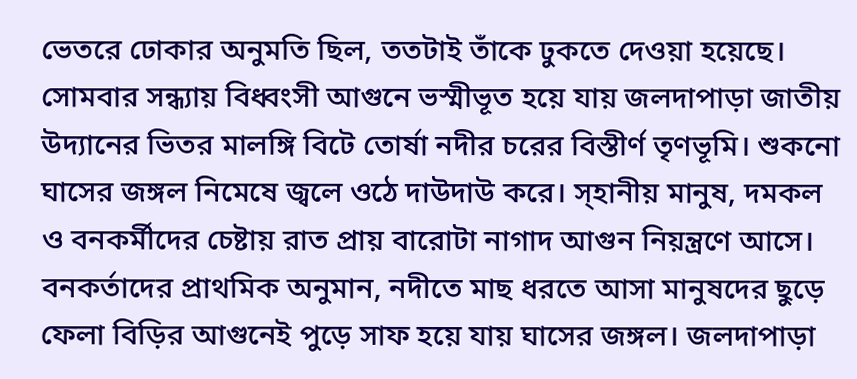ভেতরে ঢোকার অনুমতি ছিল, ততটাই তাঁকে ঢুকতে দেওয়া হয়েছে।
সোমবার সন্ধ্যায় বিধ্বংসী আগুনে ভস্মীভূত হয়ে যায় জলদাপাড়া জাতীয় উদ্যানের ভিতর মালঙ্গি বিটে তোর্ষা নদীর চরের বিস্তীর্ণ তৃণভূমি। শুকনো ঘাসের জঙ্গল নিমেষে জ্বলে ওঠে দাউদাউ করে। স্হানীয় মানুষ, দমকল ও বনকর্মীদের চেষ্টায় রাত প্রায় বারোটা নাগাদ আগুন নিয়ন্ত্রণে আসে। বনকর্তাদের প্রাথমিক অনুমান, নদীতে মাছ ধরতে আসা মানুষদের ছুড়ে ফেলা বিড়ির আগুনেই পুড়ে সাফ হয়ে যায় ঘাসের জঙ্গল। জলদাপাড়া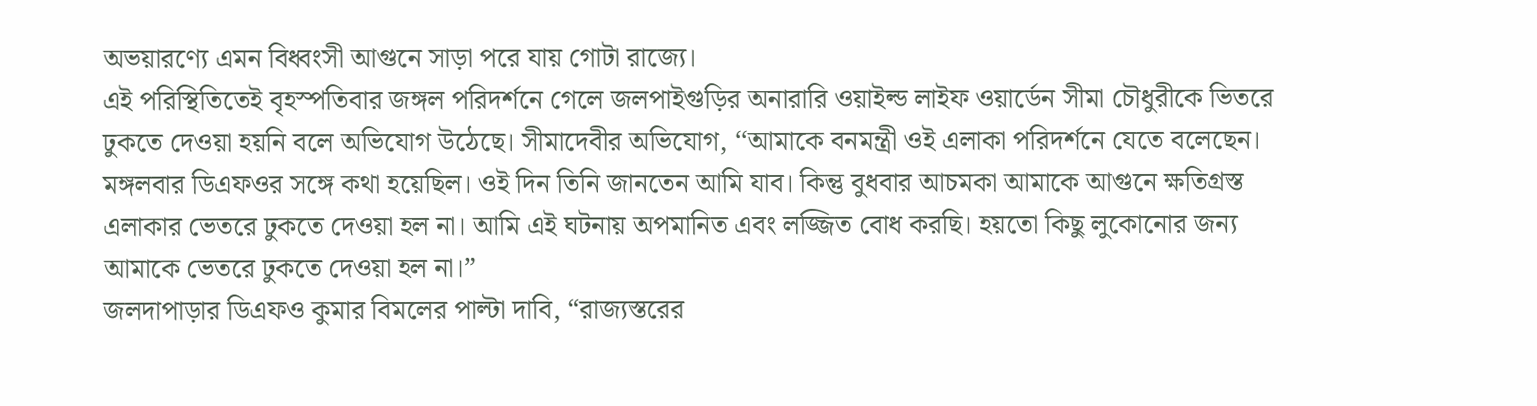অভয়ারণ্যে এমন বিধ্বংসী আগুনে সাড়া পরে যায় গোটা রাজ্যে।
এই পরিস্থিতিতেই বৃহস্পতিবার জঙ্গল পরিদর্শনে গেলে জলপাইগুড়ির অনারারি ওয়াইল্ড লাইফ ওয়ার্ডেন সীমা চৌধুরীকে ভিতরে ঢুকতে দেওয়া হয়নি বলে অভিযোগ উঠেছে। সীমাদেবীর অভিযোগ, ‘‘আমাকে বনমন্ত্রী ওই এলাকা পরিদর্শনে যেতে বলেছেন। মঙ্গলবার ডিএফওর সঙ্গে কথা হয়েছিল। ওই দিন তিনি জানতেন আমি যাব। কিন্তু বুধবার আচমকা আমাকে আগুনে ক্ষতিগ্রস্ত এলাকার ভেতরে ঢুকতে দেওয়া হল না। আমি এই ঘটনায় অপমানিত এবং লজ্জিত বোধ করছি। হয়তো কিছু লুকোনোর জন্য আমাকে ভেতরে ঢুকতে দেওয়া হল না।”
জলদাপাড়ার ডিএফও কুমার বিমলের পাল্টা দাবি, “রাজ্যস্তরের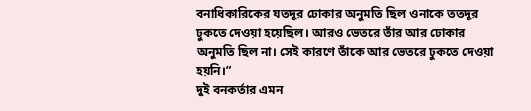বনাধিকারিকের যতদূর ঢোকার অনুমতি ছিল ওনাকে ততদূর ঢুকতে দেওয়া হয়েছিল। আরও ভেতরে তাঁর আর ঢোকার অনুমতি ছিল না। সেই কারণে তাঁকে আর ভেতরে ঢুকতে দেওয়া হয়নি।”
দুই বনকর্তার এমন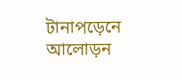টানাপড়েনে আলোড়ন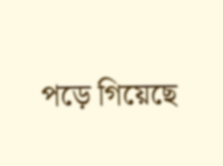পড়ে গিয়েছে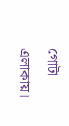গোটা এলাকায়।